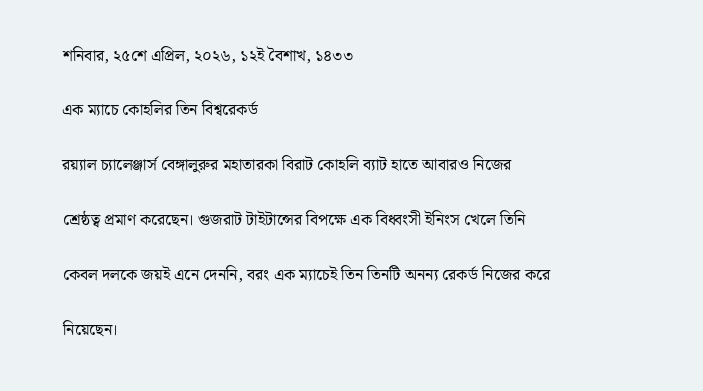শনিবার, ২৫শে এপ্রিল, ২০২৬, ১২ই বৈশাখ, ১৪৩৩

এক ম্যাচে কোহলির তিন বিশ্বরেকর্ড

রয়্যাল চ্যালেঞ্জার্স বেঙ্গালুরুর মহাতারকা বিরাট কোহলি ব্যাট হাতে আবারও নিজের

শ্রেষ্ঠত্ব প্রমাণ করেছেন। গুজরাট টাইটান্সের বিপক্ষে এক বিধ্বংসী ইনিংস খেলে তিনি

কেবল দলকে জয়ই এনে দেননি, বরং এক ম্যাচেই তিন তিনটি অনন্য রেকর্ড নিজের করে

নিয়েছেন।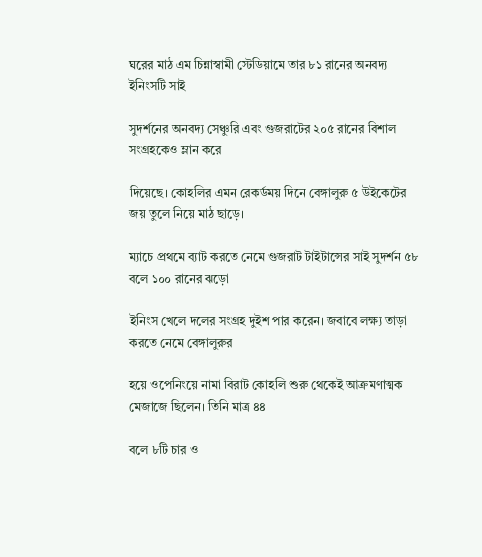ঘরের মাঠ এম চিন্নাস্বামী স্টেডিয়ামে তার ৮১ রানের অনবদ্য ইনিংসটি সাই

সুদর্শনের অনবদ্য সেঞ্চুরি এবং গুজরাটের ২০৫ রানের বিশাল সংগ্রহকেও ম্লান করে

দিয়েছে। কোহলির এমন রেকর্ডময় দিনে বেঙ্গালুরু ৫ উইকেটের জয় তুলে নিয়ে মাঠ ছাড়ে।

ম্যাচে প্রথমে ব্যাট করতে নেমে গুজরাট টাইটান্সের সাই সুদর্শন ৫৮ বলে ১০০ রানের ঝড়ো

ইনিংস খেলে দলের সংগ্রহ দুইশ পার করেন। জবাবে লক্ষ্য তাড়া করতে নেমে বেঙ্গালুরুর

হয়ে ওপেনিংয়ে নামা বিরাট কোহলি শুরু থেকেই আক্রমণাত্মক মেজাজে ছিলেন। তিনি মাত্র ৪৪

বলে ৮টি চার ও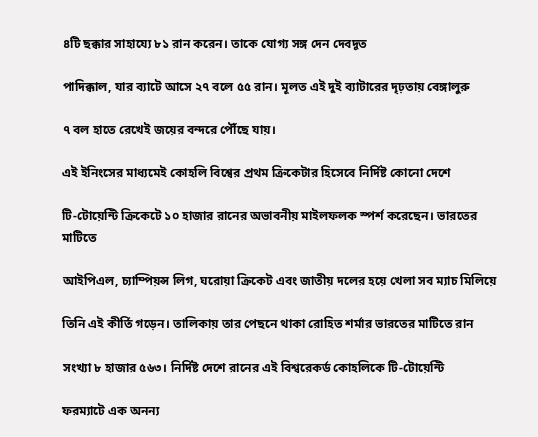৪টি ছক্কার সাহায্যে ৮১ রান করেন। তাকে যোগ্য সঙ্গ দেন দেবদূত

পাদিক্কাল, যার ব্যাটে আসে ২৭ বলে ৫৫ রান। মূলত এই দুই ব্যাটারের দৃঢ়তায় বেঙ্গালুরু

৭ বল হাতে রেখেই জয়ের বন্দরে পৌঁছে যায়।

এই ইনিংসের মাধ্যমেই কোহলি বিশ্বের প্রথম ক্রিকেটার হিসেবে নির্দিষ্ট কোনো দেশে

টি-টোয়েন্টি ক্রিকেটে ১০ হাজার রানের অভাবনীয় মাইলফলক স্পর্শ করেছেন। ভারতের মাটিতে

আইপিএল, চ্যাম্পিয়ন্স লিগ, ঘরোয়া ক্রিকেট এবং জাতীয় দলের হয়ে খেলা সব ম্যাচ মিলিয়ে

তিনি এই কীর্তি গড়েন। তালিকায় তার পেছনে থাকা রোহিত শর্মার ভারতের মাটিতে রান

সংখ্যা ৮ হাজার ৫৬৩। নির্দিষ্ট দেশে রানের এই বিশ্বরেকর্ড কোহলিকে টি-টোয়েন্টি

ফরম্যাটে এক অনন্য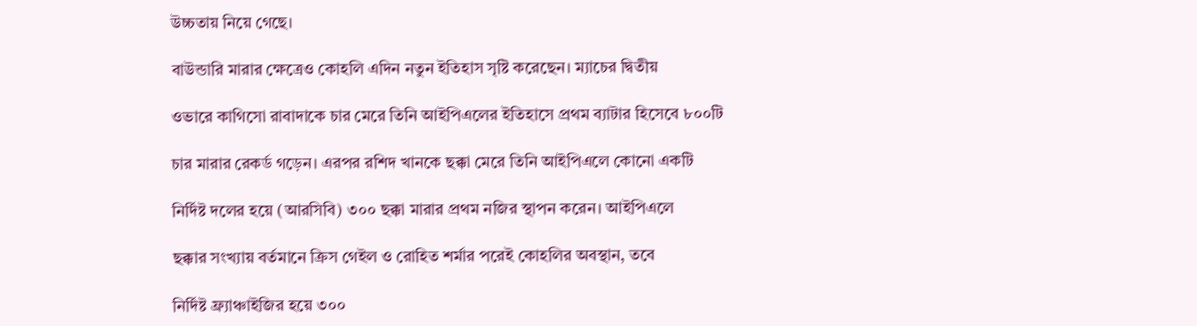উচ্চতায় নিয়ে গেছে।

বাউন্ডারি মারার ক্ষেত্রেও কোহলি এদিন নতুন ইতিহাস সৃষ্টি করেছেন। ম্যাচের দ্বিতীয়

ওভারে কাগিসো রাবাদাকে চার মেরে তিনি আইপিএলের ইতিহাসে প্রথম ব্যাটার হিসেবে ৮০০টি

চার মারার রেকর্ড গড়েন। এরপর রশিদ খানকে ছক্কা মেরে তিনি আইপিএলে কোনো একটি

নির্দিষ্ট দলের হয়ে (আরসিবি) ৩০০ ছক্কা মারার প্রথম নজির স্থাপন করেন। আইপিএলে

ছক্কার সংখ্যায় বর্তমানে ক্রিস গেইল ও রোহিত শর্মার পরেই কোহলির অবস্থান, তবে

নির্দিষ্ট ফ্র্যাঞ্চাইজির হয়ে ৩০০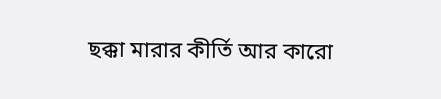ছক্কা মারার কীর্তি আর কারো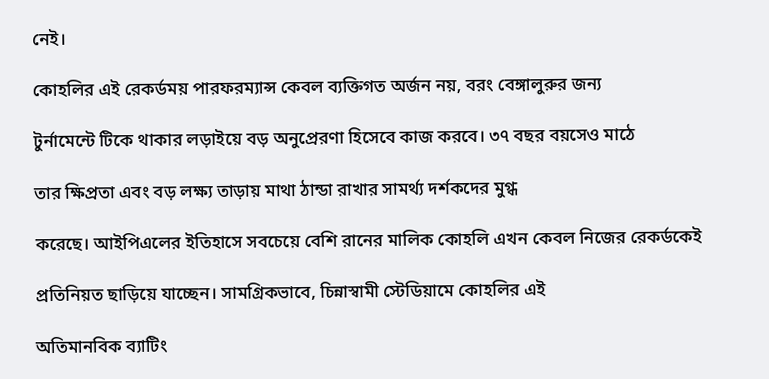নেই।

কোহলির এই রেকর্ডময় পারফরম্যান্স কেবল ব্যক্তিগত অর্জন নয়, বরং বেঙ্গালুরুর জন্য

টুর্নামেন্টে টিকে থাকার লড়াইয়ে বড় অনুপ্রেরণা হিসেবে কাজ করবে। ৩৭ বছর বয়সেও মাঠে

তার ক্ষিপ্রতা এবং বড় লক্ষ্য তাড়ায় মাথা ঠান্ডা রাখার সামর্থ্য দর্শকদের মুগ্ধ

করেছে। আইপিএলের ইতিহাসে সবচেয়ে বেশি রানের মালিক কোহলি এখন কেবল নিজের রেকর্ডকেই

প্রতিনিয়ত ছাড়িয়ে যাচ্ছেন। সামগ্রিকভাবে, চিন্নাস্বামী স্টেডিয়ামে কোহলির এই

অতিমানবিক ব্যাটিং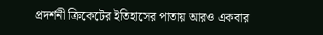প্রদর্শনী ক্রিকেটের ইতিহাসের পাতায় আরও একবার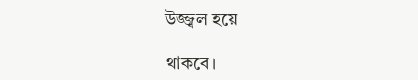উজ্জ্বল হয়ে

থাকবে।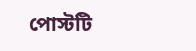পোস্টটি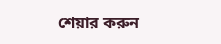শেয়ার করুন